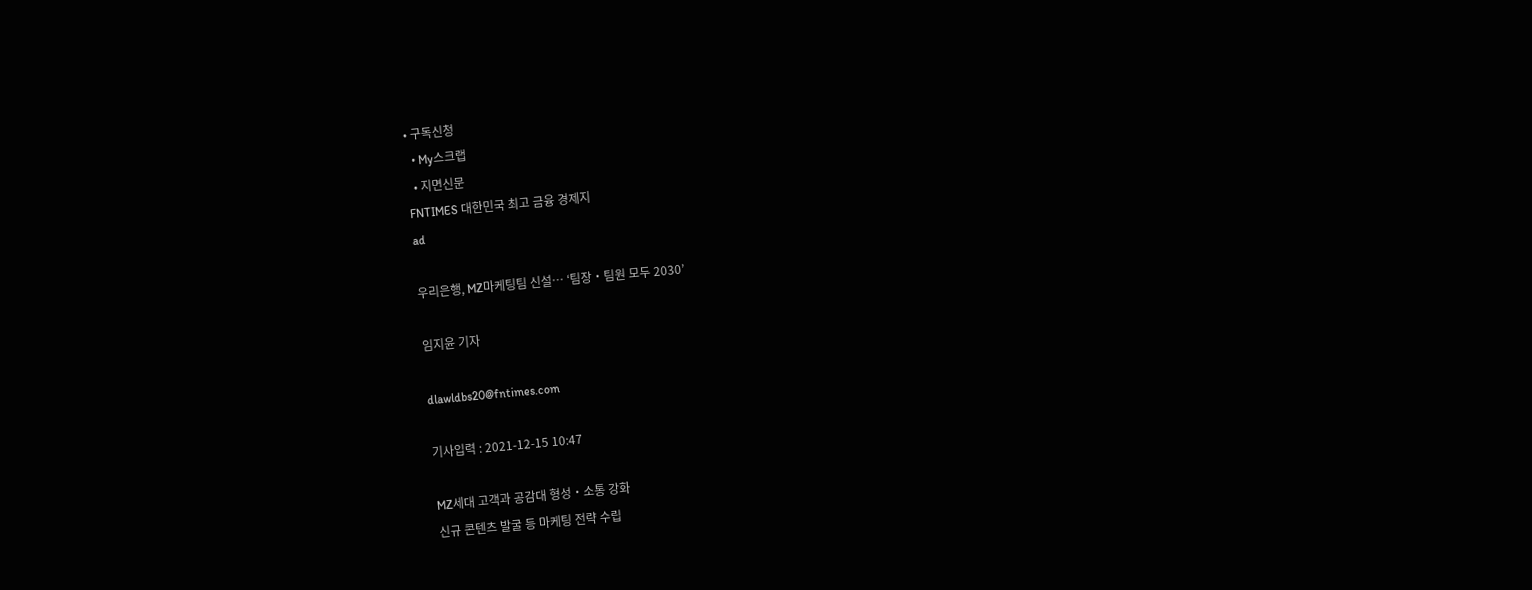• 구독신청
  • My스크랩
  • 지면신문
FNTIMES 대한민국 최고 금융 경제지
ad

우리은행, MZ마케팅팀 신설… ‘팀장‧팀원 모두 2030’

임지윤 기자

dlawldbs20@fntimes.com

기사입력 : 2021-12-15 10:47

MZ세대 고객과 공감대 형성‧소통 강화
신규 콘텐츠 발굴 등 마케팅 전략 수립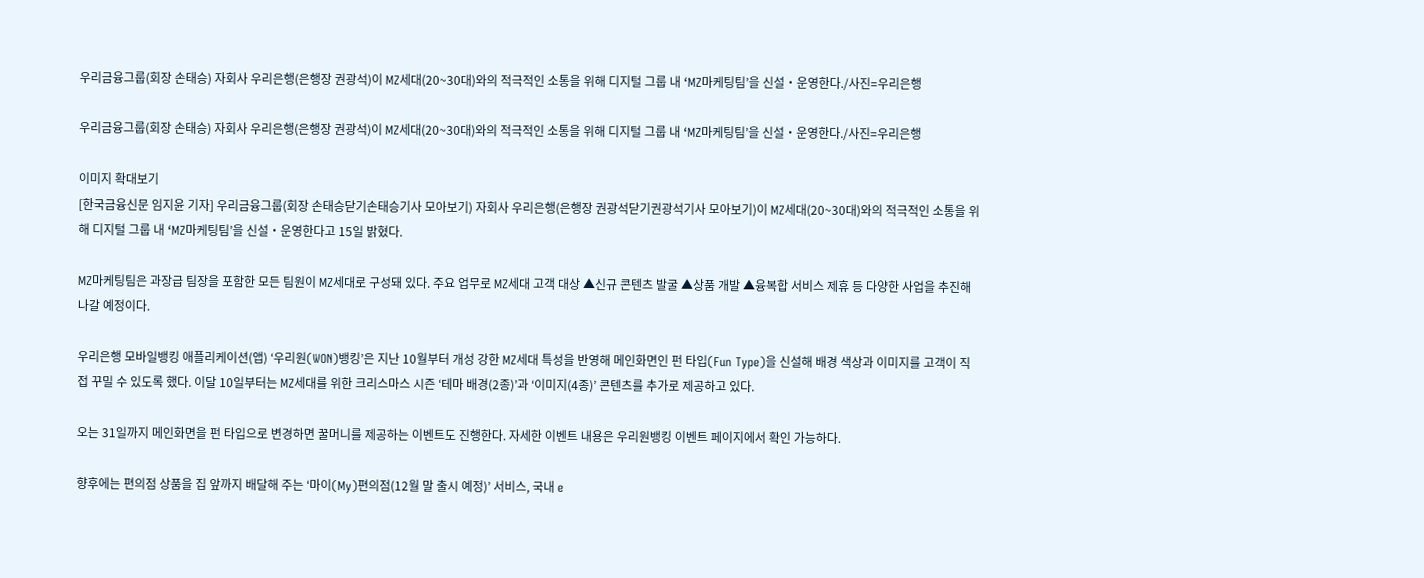우리금융그룹(회장 손태승) 자회사 우리은행(은행장 권광석)이 MZ세대(20~30대)와의 적극적인 소통을 위해 디지털 그룹 내 ‘MZ마케팅팀’을 신설‧운영한다./사진=우리은행

우리금융그룹(회장 손태승) 자회사 우리은행(은행장 권광석)이 MZ세대(20~30대)와의 적극적인 소통을 위해 디지털 그룹 내 ‘MZ마케팅팀’을 신설‧운영한다./사진=우리은행

이미지 확대보기
[한국금융신문 임지윤 기자] 우리금융그룹(회장 손태승닫기손태승기사 모아보기) 자회사 우리은행(은행장 권광석닫기권광석기사 모아보기)이 MZ세대(20~30대)와의 적극적인 소통을 위해 디지털 그룹 내 ‘MZ마케팅팀’을 신설‧운영한다고 15일 밝혔다.

MZ마케팅팀은 과장급 팀장을 포함한 모든 팀원이 MZ세대로 구성돼 있다. 주요 업무로 MZ세대 고객 대상 ▲신규 콘텐츠 발굴 ▲상품 개발 ▲융복합 서비스 제휴 등 다양한 사업을 추진해 나갈 예정이다.

우리은행 모바일뱅킹 애플리케이션(앱) ‘우리원(WON)뱅킹’은 지난 10월부터 개성 강한 MZ세대 특성을 반영해 메인화면인 펀 타입(Fun Type)을 신설해 배경 색상과 이미지를 고객이 직접 꾸밀 수 있도록 했다. 이달 10일부터는 MZ세대를 위한 크리스마스 시즌 ‘테마 배경(2종)’과 ‘이미지(4종)’ 콘텐츠를 추가로 제공하고 있다.

오는 31일까지 메인화면을 펀 타입으로 변경하면 꿀머니를 제공하는 이벤트도 진행한다. 자세한 이벤트 내용은 우리원뱅킹 이벤트 페이지에서 확인 가능하다.

향후에는 편의점 상품을 집 앞까지 배달해 주는 ‘마이(My)편의점(12월 말 출시 예정)’ 서비스, 국내 e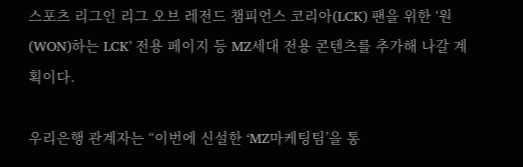스포츠 리그인 리그 오브 레전드 챔피언스 코리아(LCK) 팬을 위한 ‘원(WON)하는 LCK’ 전용 페이지 등 MZ세대 전용 콘텐츠를 추가해 나갈 계획이다.

우리은행 관계자는 “이번에 신설한 ‘MZ마케팅팀’을 통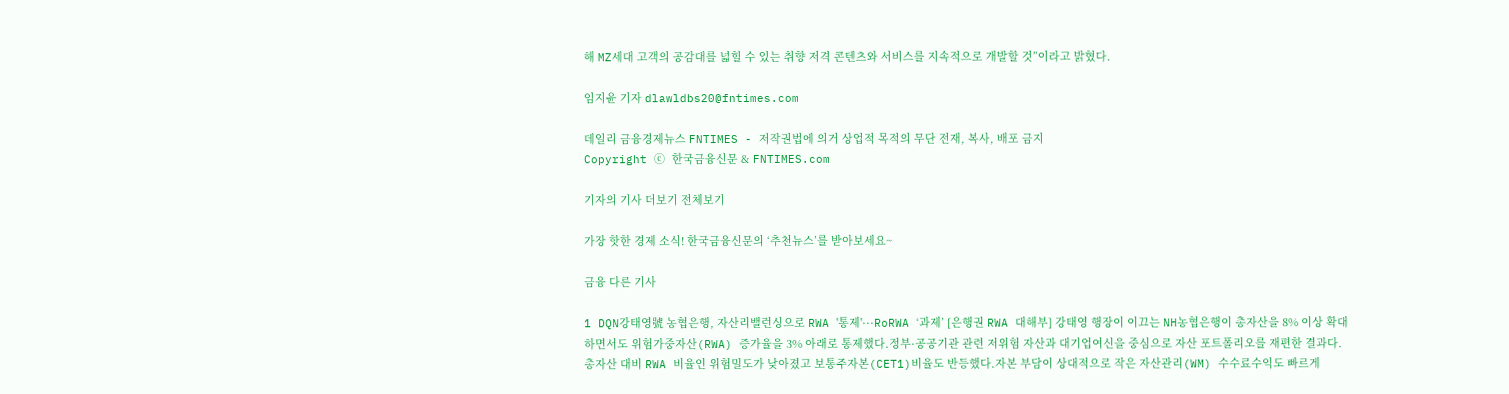해 MZ세대 고객의 공감대를 넓힐 수 있는 취향 저격 콘텐츠와 서비스를 지속적으로 개발할 것”이라고 밝혔다.

임지윤 기자 dlawldbs20@fntimes.com

데일리 금융경제뉴스 FNTIMES - 저작권법에 의거 상업적 목적의 무단 전재, 복사, 배포 금지
Copyright ⓒ 한국금융신문 & FNTIMES.com

기자의 기사 더보기 전체보기

가장 핫한 경제 소식! 한국금융신문의 ‘추천뉴스’를 받아보세요~

금융 다른 기사

1 DQN강태영號 농협은행, 자산리밸런싱으로 RWA '통제'···RoRWA ‘과제’ [은행권 RWA 대해부] 강태영 행장이 이끄는 NH농협은행이 총자산을 8% 이상 확대하면서도 위험가중자산(RWA) 증가율을 3% 아래로 통제했다.정부·공공기관 관련 저위험 자산과 대기업여신을 중심으로 자산 포트폴리오를 재편한 결과다. 총자산 대비 RWA 비율인 위험밀도가 낮아졌고 보통주자본(CET1)비율도 반등했다.자본 부담이 상대적으로 작은 자산관리(WM) 수수료수익도 빠르게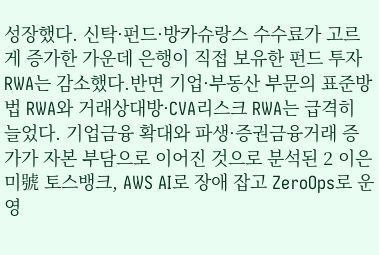성장했다. 신탁·펀드·방카슈랑스 수수료가 고르게 증가한 가운데 은행이 직접 보유한 펀드 투자 RWA는 감소했다.반면 기업·부동산 부문의 표준방법 RWA와 거래상대방·CVA리스크 RWA는 급격히 늘었다. 기업금융 확대와 파생·증권금융거래 증가가 자본 부담으로 이어진 것으로 분석된 2 이은미號 토스뱅크, AWS AI로 장애 잡고 ZeroOps로 운영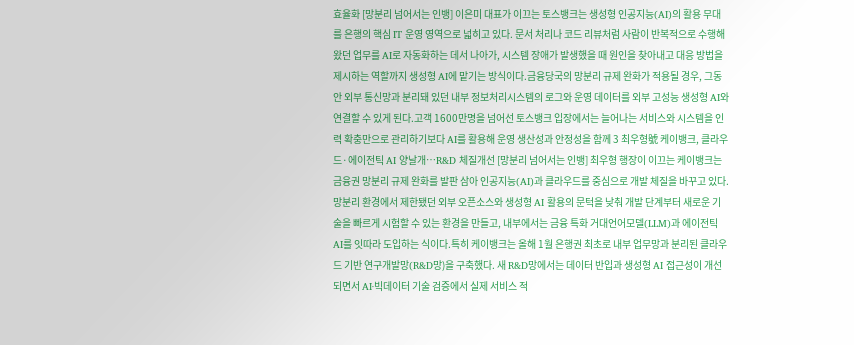효율화 [망분리 넘어서는 인뱅] 이은미 대표가 이끄는 토스뱅크는 생성형 인공지능(AI)의 활용 무대를 은행의 핵심 IT 운영 영역으로 넓히고 있다. 문서 처리나 코드 리뷰처럼 사람이 반복적으로 수행해왔던 업무를 AI로 자동화하는 데서 나아가, 시스템 장애가 발생했을 때 원인을 찾아내고 대응 방법을 제시하는 역할까지 생성형 AI에 맡기는 방식이다.금융당국의 망분리 규제 완화가 적용될 경우, 그동안 외부 통신망과 분리돼 있던 내부 정보처리시스템의 로그와 운영 데이터를 외부 고성능 생성형 AI와 연결할 수 있게 된다.고객 1600만명을 넘어선 토스뱅크 입장에서는 늘어나는 서비스와 시스템을 인력 확충만으로 관리하기보다 AI를 활용해 운영 생산성과 안정성을 함께 3 최우형號 케이뱅크, 클라우드·에이전틱 AI 양날개…R&D 체질개선 [망분리 넘어서는 인뱅] 최우형 행장이 이끄는 케이뱅크는 금융권 망분리 규제 완화를 발판 삼아 인공지능(AI)과 클라우드를 중심으로 개발 체질을 바꾸고 있다.망분리 환경에서 제한됐던 외부 오픈소스와 생성형 AI 활용의 문턱을 낮춰 개발 단계부터 새로운 기술을 빠르게 시험할 수 있는 환경을 만들고, 내부에서는 금융 특화 거대언어모델(LLM)과 에이전틱 AI를 잇따라 도입하는 식이다.특히 케이뱅크는 올해 1월 은행권 최초로 내부 업무망과 분리된 클라우드 기반 연구개발망(R&D망)을 구축했다. 새 R&D망에서는 데이터 반입과 생성형 AI 접근성이 개선되면서 AI·빅데이터 기술 검증에서 실제 서비스 적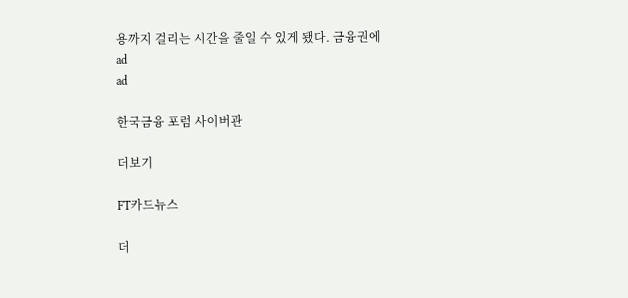용까지 걸리는 시간을 줄일 수 있게 됐다. 금융권에
ad
ad

한국금융 포럼 사이버관

더보기

FT카드뉴스

더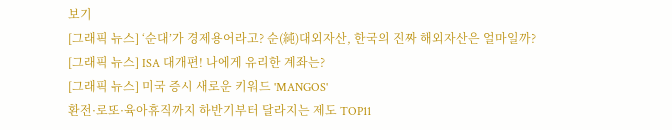보기
[그래픽 뉴스] ‘순대’가 경제용어라고? 순(純)대외자산, 한국의 진짜 해외자산은 얼마일까?
[그래픽 뉴스] ISA 대개편! 나에게 유리한 계좌는?
[그래픽 뉴스] 미국 증시 새로운 키워드 'MANGOS'
환전·로또·육아휴직까지 하반기부터 달라지는 제도 TOP11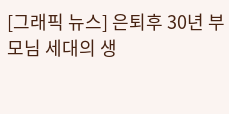[그래픽 뉴스] 은퇴후 30년 부모님 세대의 생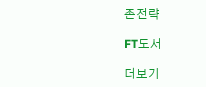존전략

FT도서

더보기